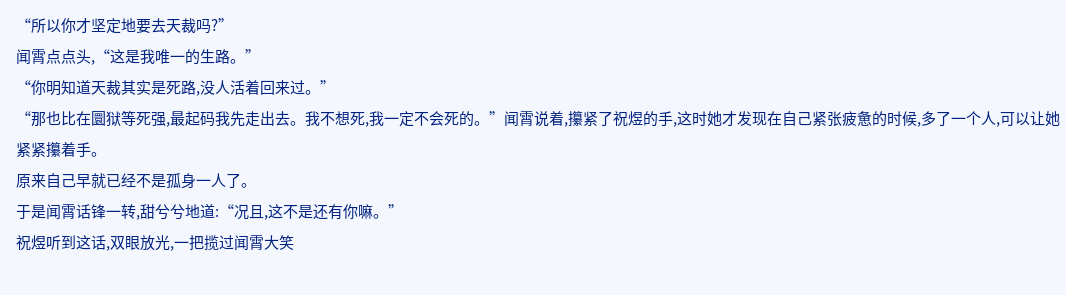“所以你才坚定地要去天裁吗?”
闻霄点点头,“这是我唯一的生路。”
“你明知道天裁其实是死路,没人活着回来过。”
“那也比在圜狱等死强,最起码我先走出去。我不想死,我一定不会死的。”闻霄说着,攥紧了祝煜的手,这时她才发现在自己紧张疲惫的时候,多了一个人,可以让她紧紧攥着手。
原来自己早就已经不是孤身一人了。
于是闻霄话锋一转,甜兮兮地道:“况且,这不是还有你嘛。”
祝煜听到这话,双眼放光,一把揽过闻霄大笑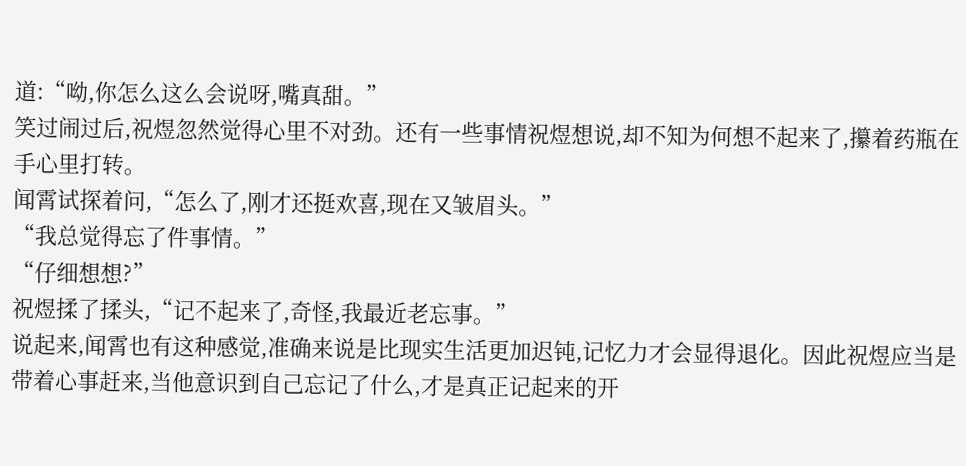道:“呦,你怎么这么会说呀,嘴真甜。”
笑过闹过后,祝煜忽然觉得心里不对劲。还有一些事情祝煜想说,却不知为何想不起来了,攥着药瓶在手心里打转。
闻霄试探着问,“怎么了,刚才还挺欢喜,现在又皱眉头。”
“我总觉得忘了件事情。”
“仔细想想?”
祝煜揉了揉头,“记不起来了,奇怪,我最近老忘事。”
说起来,闻霄也有这种感觉,准确来说是比现实生活更加迟钝,记忆力才会显得退化。因此祝煜应当是带着心事赶来,当他意识到自己忘记了什么,才是真正记起来的开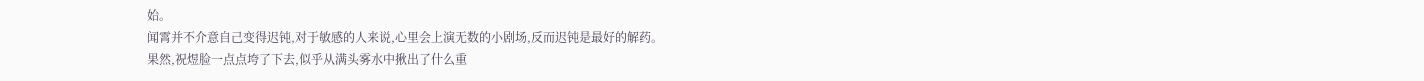始。
闻霄并不介意自己变得迟钝,对于敏感的人来说,心里会上演无数的小剧场,反而迟钝是最好的解药。
果然,祝煜脸一点点垮了下去,似乎从满头雾水中揪出了什么重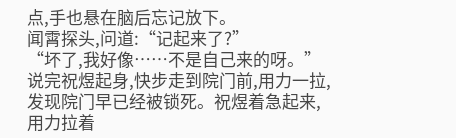点,手也悬在脑后忘记放下。
闻霄探头,问道:“记起来了?”
“坏了,我好像……不是自己来的呀。”
说完祝煜起身,快步走到院门前,用力一拉,发现院门早已经被锁死。祝煜着急起来,用力拉着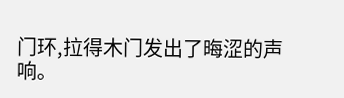门环,拉得木门发出了晦涩的声响。